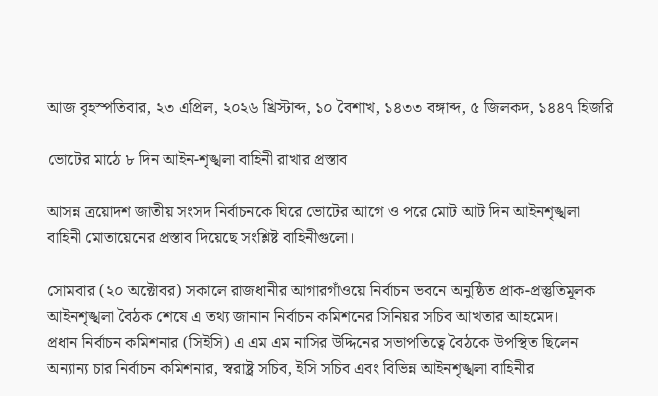আজ বৃহস্পতিবার, ২৩ এপ্রিল, ২০২৬ খ্রিস্টাব্দ, ১০ বৈশাখ, ১৪৩৩ বঙ্গাব্দ, ৫ জিলকদ, ১৪৪৭ হিজরি

ভোটের মাঠে ৮ দিন আইন-শৃঙ্খলা বাহিনী রাখার প্রস্তাব

আসন্ন ত্রয়োদশ জাতীয় সংসদ নির্বাচনকে ঘিরে ভোটের আগে ও পরে মোট আট দিন আইনশৃঙ্খলা বাহিনী মোতায়েনের প্রস্তাব দিয়েছে সংশ্লিষ্ট বাহিনীগুলো।

সোমবার (২০ অক্টোবর) সকালে রাজধানীর আগারগাঁওয়ে নির্বাচন ভবনে অনুষ্ঠিত প্রাক-প্রস্তুতিমূলক আইনশৃঙ্খলা বৈঠক শেষে এ তথ্য জানান নির্বাচন কমিশনের সিনিয়র সচিব আখতার আহমেদ।
প্রধান নির্বাচন কমিশনার (সিইসি) এ এম এম নাসির উদ্দিনের সভাপতিত্বে বৈঠকে উপস্থিত ছিলেন অন্যান্য চার নির্বাচন কমিশনার, স্বরাষ্ট্র সচিব, ইসি সচিব এবং বিভিন্ন আইনশৃঙ্খলা বাহিনীর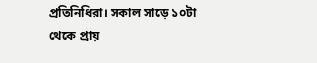প্রতিনিধিরা। সকাল সাড়ে ১০টা থেকে প্রায়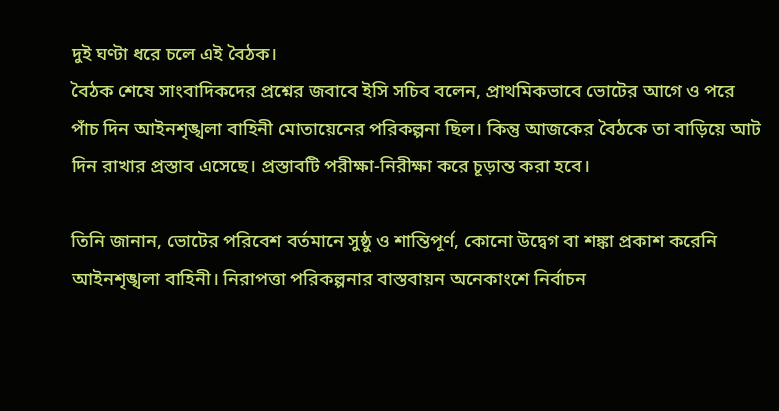দুই ঘণ্টা ধরে চলে এই বৈঠক।
বৈঠক শেষে সাংবাদিকদের প্রশ্নের জবাবে ইসি সচিব বলেন, প্রাথমিকভাবে ভোটের আগে ও পরে পাঁচ দিন আইনশৃঙ্খলা বাহিনী মোতায়েনের পরিকল্পনা ছিল। কিন্তু আজকের বৈঠকে তা বাড়িয়ে আট দিন রাখার প্রস্তাব এসেছে। প্রস্তাবটি পরীক্ষা-নিরীক্ষা করে চূড়ান্ত করা হবে।

তিনি জানান, ভোটের পরিবেশ বর্তমানে সুষ্ঠু ও শান্তিপূর্ণ, কোনো উদ্বেগ বা শঙ্কা প্রকাশ করেনি আইনশৃঙ্খলা বাহিনী। নিরাপত্তা পরিকল্পনার বাস্তবায়ন অনেকাংশে নির্বাচন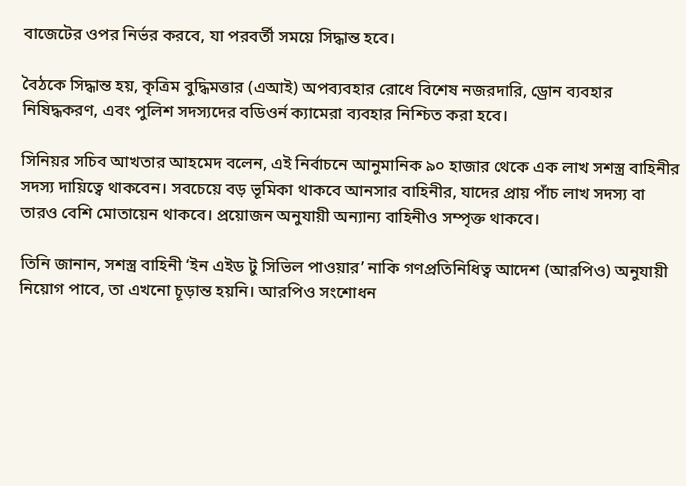বাজেটের ওপর নির্ভর করবে, যা পরবর্তী সময়ে সিদ্ধান্ত হবে।

বৈঠকে সিদ্ধান্ত হয়, কৃত্রিম বুদ্ধিমত্তার (এআই) অপব্যবহার রোধে বিশেষ নজরদারি, ড্রোন ব্যবহার নিষিদ্ধকরণ, এবং পুলিশ সদস্যদের বডিওর্ন ক্যামেরা ব্যবহার নিশ্চিত করা হবে।

সিনিয়র সচিব আখতার আহমেদ বলেন, এই নির্বাচনে আনুমানিক ৯০ হাজার থেকে এক লাখ সশস্ত্র বাহিনীর সদস্য দায়িত্বে থাকবেন। সবচেয়ে বড় ভূমিকা থাকবে আনসার বাহিনীর, যাদের প্রায় পাঁচ লাখ সদস্য বা তারও বেশি মোতায়েন থাকবে। প্রয়োজন অনুযায়ী অন্যান্য বাহিনীও সম্পৃক্ত থাকবে।

তিনি জানান, সশস্ত্র বাহিনী ‘ইন এইড টু সিভিল পাওয়ার’ নাকি গণপ্রতিনিধিত্ব আদেশ (আরপিও) অনুযায়ী নিয়োগ পাবে, তা এখনো চূড়ান্ত হয়নি। আরপিও সংশোধন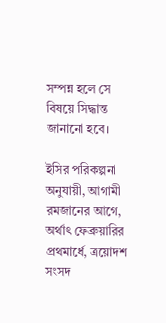সম্পন্ন হলে সে বিষয়ে সিদ্ধান্ত জানানো হবে।

ইসির পরিকল্পনা অনুযায়ী, আগামী রমজানের আগে, অর্থাৎ ফেব্রুয়ারির প্রথমার্ধে, ত্রয়োদশ সংসদ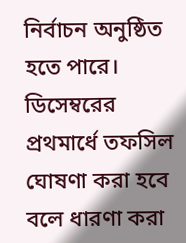নির্বাচন অনুষ্ঠিত হতে পারে। ডিসেম্বরের প্রথমার্ধে তফসিল ঘোষণা করা হবে বলে ধারণা করা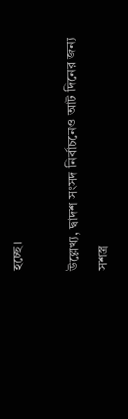হচ্ছে।

উল্লেখ্য, দ্বাদশ সংসদ নির্বাচনেও আট দিনের জন্য সশস্ত্র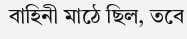বাহিনী মাঠে ছিল, তবে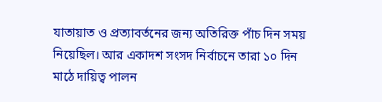যাতায়াত ও প্রত্যাবর্তনের জন্য অতিরিক্ত পাঁচ দিন সময় নিয়েছিল। আর একাদশ সংসদ নির্বাচনে তারা ১০ দিন মাঠে দায়িত্ব পালন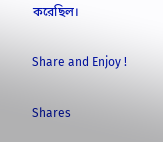করেছিল।

Share and Enjoy !

Shares